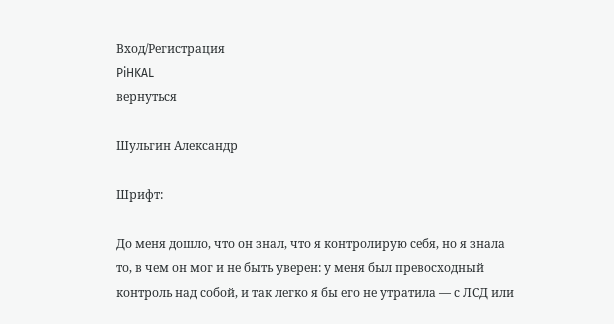Вход/Регистрация
PiHKAL
вернуться

Шульгин Александр

Шрифт:

До меня дошло, что он знал, что я контролирую себя, но я знала то, в чем он мог и не быть уверен: у меня был превосходный контроль над собой, и так легко я бы его не утратила — с ЛСД или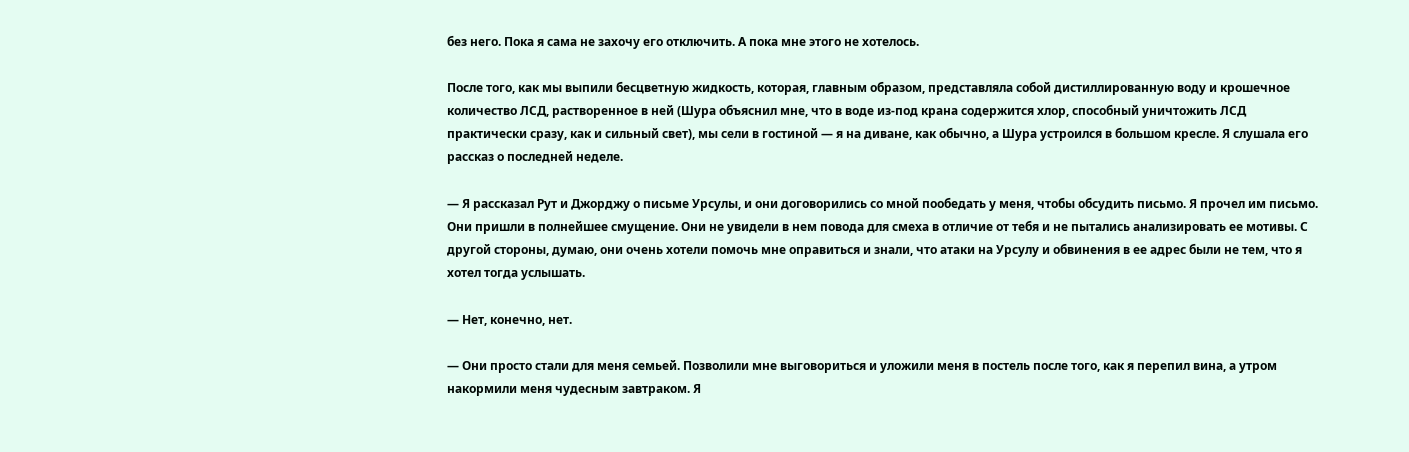без него. Пока я сама не захочу его отключить. А пока мне этого не хотелось.

После того, как мы выпили бесцветную жидкость, которая, главным образом, представляла собой дистиллированную воду и крошечное количество ЛСД, растворенное в ней (Шура объяснил мне, что в воде из-под крана содержится хлор, способный уничтожить ЛСД практически сразу, как и сильный свет), мы сели в гостиной — я на диване, как обычно, а Шура устроился в большом кресле. Я слушала его рассказ о последней неделе.

— Я рассказал Рут и Джорджу о письме Урсулы, и они договорились со мной пообедать у меня, чтобы обсудить письмо. Я прочел им письмо. Они пришли в полнейшее смущение. Они не увидели в нем повода для смеха в отличие от тебя и не пытались анализировать ее мотивы. С другой стороны, думаю, они очень хотели помочь мне оправиться и знали, что атаки на Урсулу и обвинения в ее адрес были не тем, что я хотел тогда услышать.

— Нет, конечно, нет.

— Они просто стали для меня семьей. Позволили мне выговориться и уложили меня в постель после того, как я перепил вина, а утром накормили меня чудесным завтраком. Я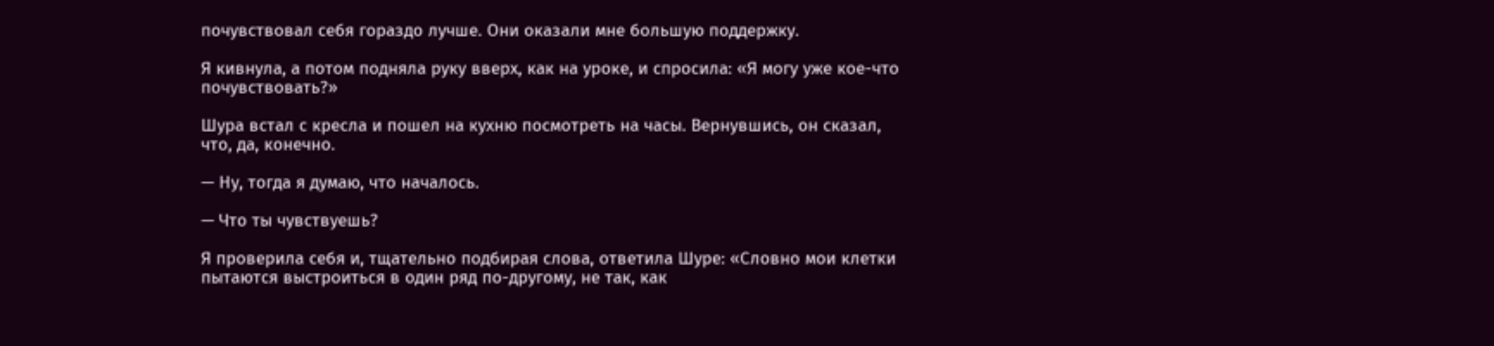почувствовал себя гораздо лучше. Они оказали мне большую поддержку.

Я кивнула, а потом подняла руку вверх, как на уроке, и спросила: «Я могу уже кое-что почувствовать?»

Шура встал с кресла и пошел на кухню посмотреть на часы. Вернувшись, он сказал, что, да, конечно.

— Ну, тогда я думаю, что началось.

— Что ты чувствуешь?

Я проверила себя и, тщательно подбирая слова, ответила Шуре: «Словно мои клетки пытаются выстроиться в один ряд по-другому, не так, как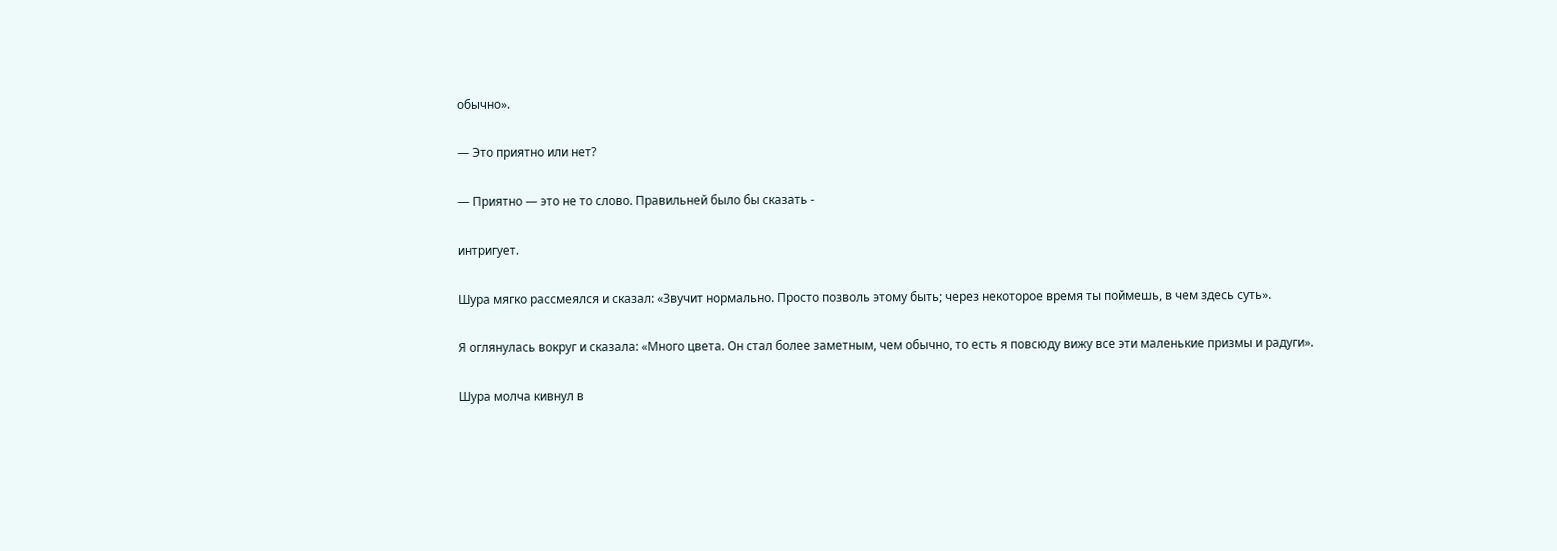обычно».

— Это приятно или нет?

— Приятно — это не то слово. Правильней было бы сказать -

интригует.

Шура мягко рассмеялся и сказал: «Звучит нормально. Просто позволь этому быть; через некоторое время ты поймешь, в чем здесь суть».

Я оглянулась вокруг и сказала: «Много цвета. Он стал более заметным, чем обычно, то есть я повсюду вижу все эти маленькие призмы и радуги».

Шура молча кивнул в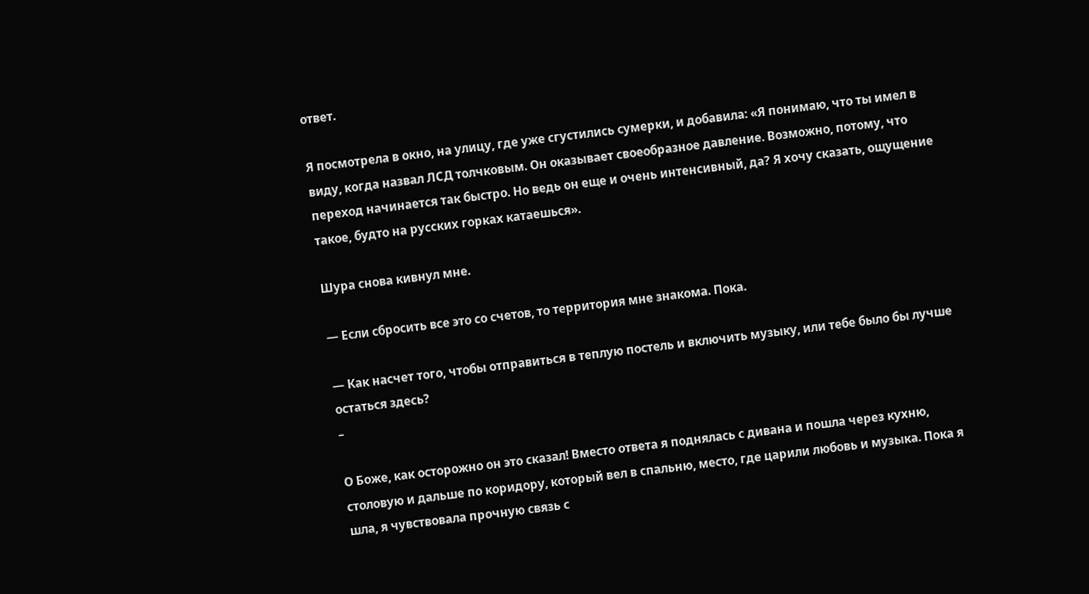ответ.

Я посмотрела в окно, на улицу, где уже сгустились сумерки, и добавила: «Я понимаю, что ты имел в виду, когда назвал ЛСД толчковым. Он оказывает своеобразное давление. Возможно, потому, что переход начинается так быстро. Но ведь он еще и очень интенсивный, да? Я хочу сказать, ощущение такое, будто на русских горках катаешься».

Шура снова кивнул мне.

— Если сбросить все это со счетов, то территория мне знакома. Пока.

— Как насчет того, чтобы отправиться в теплую постель и включить музыку, или тебе было бы лучше остаться здесь?
–

О Боже, как осторожно он это сказал! Вместо ответа я поднялась с дивана и пошла через кухню, столовую и дальше по коридору, который вел в спальню, место, где царили любовь и музыка. Пока я шла, я чувствовала прочную связь с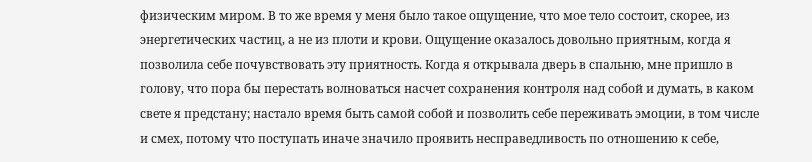физическим миром. В то же время у меня было такое ощущение, что мое тело состоит, скорее, из энергетических частиц, а не из плоти и крови. Ощущение оказалось довольно приятным, когда я позволила себе почувствовать эту приятность. Когда я открывала дверь в спальню, мне пришло в голову, что пора бы перестать волноваться насчет сохранения контроля над собой и думать, в каком свете я предстану; настало время быть самой собой и позволить себе переживать эмоции, в том числе и смех, потому что поступать иначе значило проявить несправедливость по отношению к себе,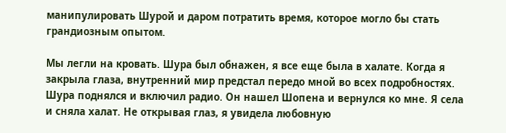манипулировать Шурой и даром потратить время, которое могло бы стать грандиозным опытом.

Мы легли на кровать. Шура был обнажен, я все еще была в халате. Когда я закрыла глаза, внутренний мир предстал передо мной во всех подробностях. Шура поднялся и включил радио. Он нашел Шопена и вернулся ко мне. Я села и сняла халат. Не открывая глаз, я увидела любовную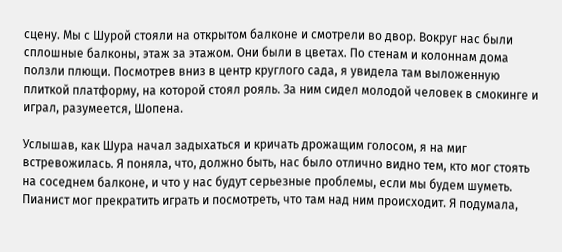сцену. Мы с Шурой стояли на открытом балконе и смотрели во двор. Вокруг нас были сплошные балконы, этаж за этажом. Они были в цветах. По стенам и колоннам дома ползли плющи. Посмотрев вниз в центр круглого сада, я увидела там выложенную плиткой платформу, на которой стоял рояль. За ним сидел молодой человек в смокинге и играл, разумеется, Шопена.

Услышав, как Шура начал задыхаться и кричать дрожащим голосом, я на миг встревожилась. Я поняла, что, должно быть, нас было отлично видно тем, кто мог стоять на соседнем балконе, и что у нас будут серьезные проблемы, если мы будем шуметь. Пианист мог прекратить играть и посмотреть, что там над ним происходит. Я подумала,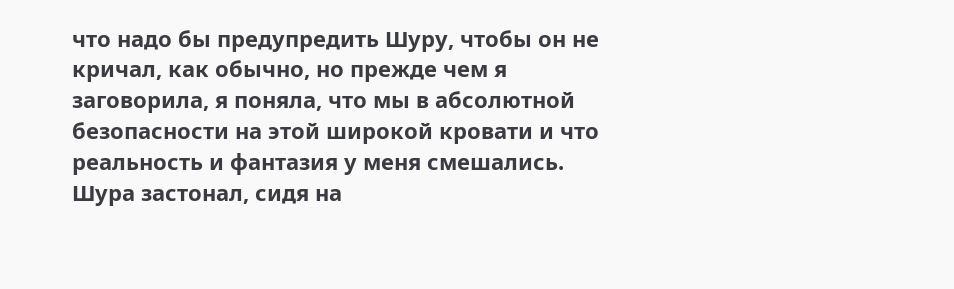что надо бы предупредить Шуру, чтобы он не кричал, как обычно, но прежде чем я заговорила, я поняла, что мы в абсолютной безопасности на этой широкой кровати и что реальность и фантазия у меня смешались. Шура застонал, сидя на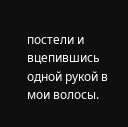постели и вцепившись одной рукой в мои волосы.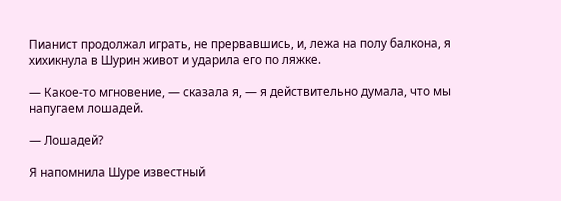Пианист продолжал играть, не прервавшись, и, лежа на полу балкона, я хихикнула в Шурин живот и ударила его по ляжке.

— Какое-то мгновение, — сказала я, — я действительно думала, что мы напугаем лошадей.

— Лошадей?

Я напомнила Шуре известный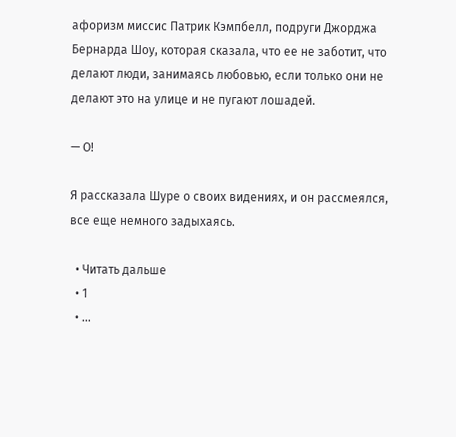афоризм миссис Патрик Кэмпбелл, подруги Джорджа Бернарда Шоу, которая сказала, что ее не заботит, что делают люди, занимаясь любовью, если только они не делают это на улице и не пугают лошадей.

— О!

Я рассказала Шуре о своих видениях, и он рассмеялся, все еще немного задыхаясь.

  • Читать дальше
  • 1
  • ...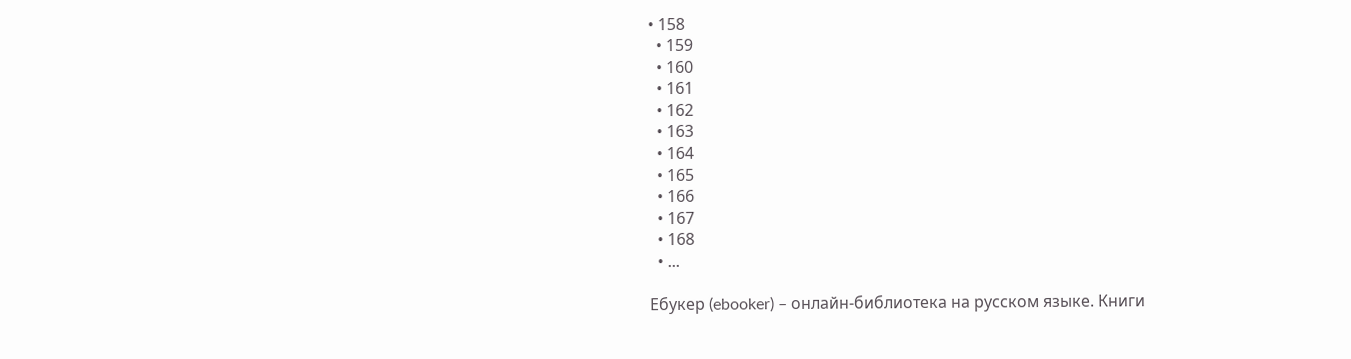• 158
  • 159
  • 160
  • 161
  • 162
  • 163
  • 164
  • 165
  • 166
  • 167
  • 168
  • ...

Ебукер (ebooker) – онлайн-библиотека на русском языке. Книги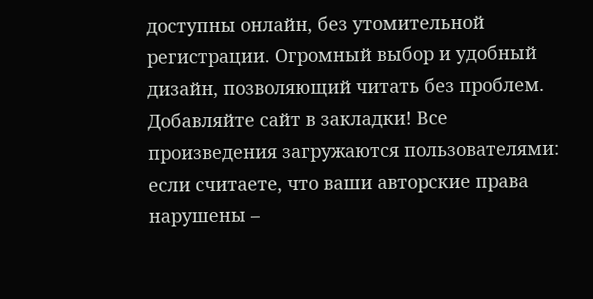доступны онлайн, без утомительной регистрации. Огромный выбор и удобный дизайн, позволяющий читать без проблем. Добавляйте сайт в закладки! Все произведения загружаются пользователями: если считаете, что ваши авторские права нарушены –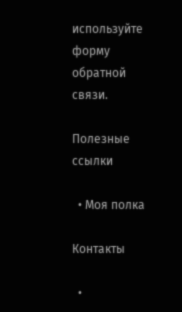используйте форму обратной связи.

Полезные ссылки

  • Моя полка

Контакты

  •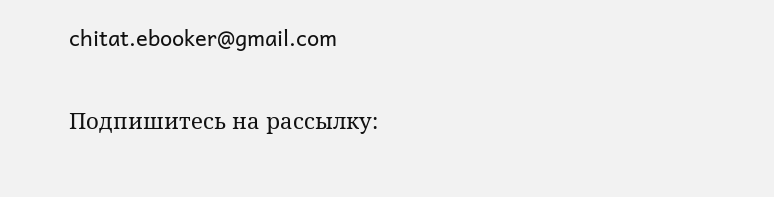chitat.ebooker@gmail.com

Подпишитесь на рассылку: